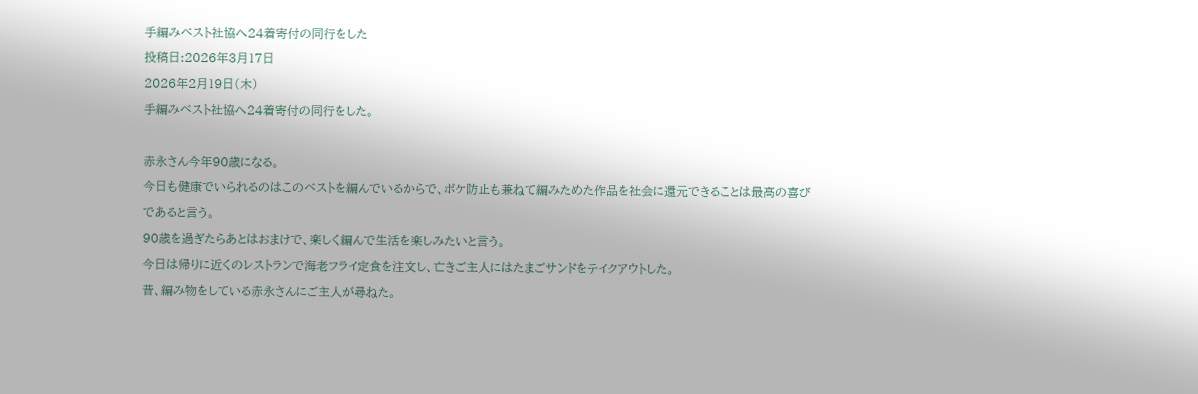手編みベスト社協へ24着寄付の同行をした
投稿日:2026年3月17日
2026年2月19日(木)
手編みベスト社協へ24着寄付の同行をした。

赤永さん今年90歳になる。
今日も健康でいられるのはこのベストを編んでいるからで、ボケ防止も兼ねて編みためた作品を社会に還元できることは最高の喜びであると言う。
90歳を過ぎたらあとはおまけで、楽しく編んで生活を楽しみたいと言う。
今日は帰りに近くのレストランで海老フライ定食を注文し、亡きご主人にはたまごサンドをテイクアウトした。
昔、編み物をしている赤永さんにご主人が尋ねた。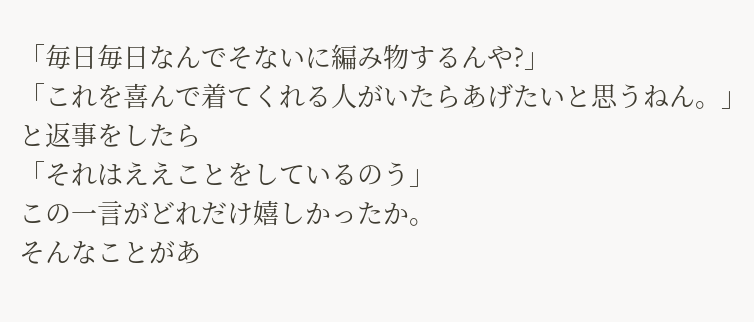「毎日毎日なんでそないに編み物するんや?」
「これを喜んで着てくれる人がいたらあげたいと思うねん。」
と返事をしたら
「それはええことをしているのう」
この一言がどれだけ嬉しかったか。
そんなことがあ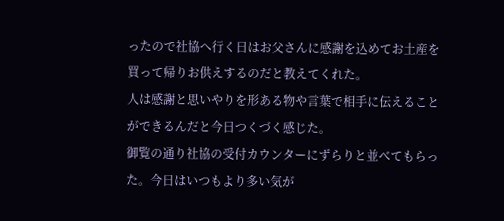ったので社協へ行く日はお父さんに感謝を込めてお土産を買って帰りお供えするのだと教えてくれた。
人は感謝と思いやりを形ある物や言葉で相手に伝えることができるんだと今日つくづく感じた。
御覧の通り社協の受付カウンターにずらりと並べてもらった。今日はいつもより多い気が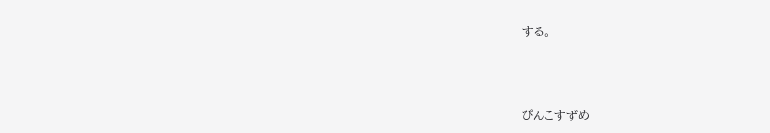する。



ぴんこすずめ